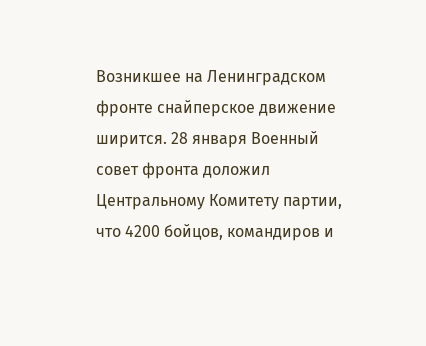Возникшее на Ленинградском фронте снайперское движение ширится. 28 января Военный совет фронта доложил Центральному Комитету партии, что 4200 бойцов, командиров и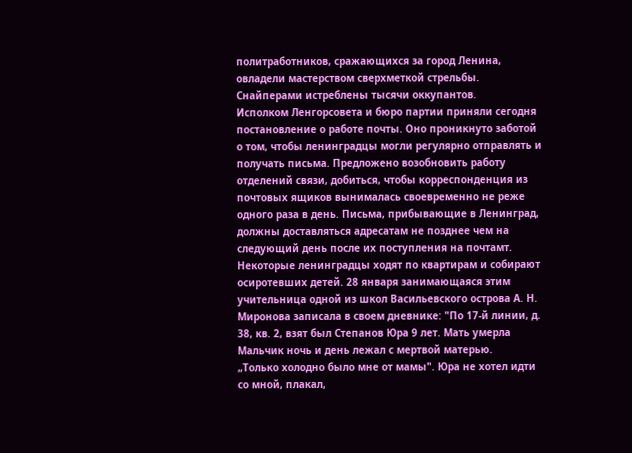политработников, сражающихся за город Ленина, овладели мастерством сверхметкой стрельбы. Снайперами истреблены тысячи оккупантов.
Исполком Ленгорсовета и бюро партии приняли сегодня постановление о работе почты. Оно проникнуто заботой о том, чтобы ленинградцы могли регулярно отправлять и получать письма. Предложено возобновить работу отделений связи, добиться, чтобы корреспонденция из почтовых ящиков вынималась своевременно не реже одного раза в день. Письма, прибывающие в Ленинград, должны доставляться адресатам не позднее чем на следующий день после их поступления на почтамт.
Некоторые ленинградцы ходят по квартирам и собирают осиротевших детей. 28 января занимающаяся этим учительница одной из школ Васильевского острова А. Н. Миронова записала в своем дневнике: "По 17-й линии, д. 38, кв. 2, взят был Степанов Юра 9 лет. Мать умерла Мальчик ночь и день лежал с мертвой матерью.
„Только холодно было мне от мамы". Юра не хотел идти со мной, плакал,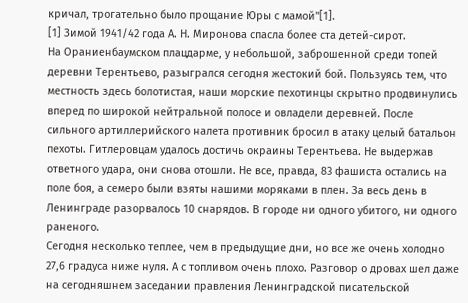кричал, трогательно было прощание Юры с мамой"[1].
[1] Зимой 1941/42 года А. Н. Миронова спасла более ста детей-сирот.
На Ораниенбаумском плацдарме, у небольшой, заброшенной среди топей деревни Терентьево, разыгрался сегодня жестокий бой. Пользуясь тем, что местность здесь болотистая, наши морские пехотинцы скрытно продвинулись вперед по широкой нейтральной полосе и овладели деревней. После сильного артиллерийского налета противник бросил в атаку целый батальон пехоты. Гитлеровцам удалось достичь окраины Терентьева. Не выдержав ответного удара, они снова отошли. Не все, правда, 83 фашиста остались на поле боя, а семеро были взяты нашими моряками в плен. За весь день в Ленинграде разорвалось 10 снарядов. В городе ни одного убитого, ни одного раненого.
Сегодня несколько теплее, чем в предыдущие дни, но все же очень холодно 27,6 градуса ниже нуля. А с топливом очень плохо. Разговор о дровах шел даже на сегодняшнем заседании правления Ленинградской писательской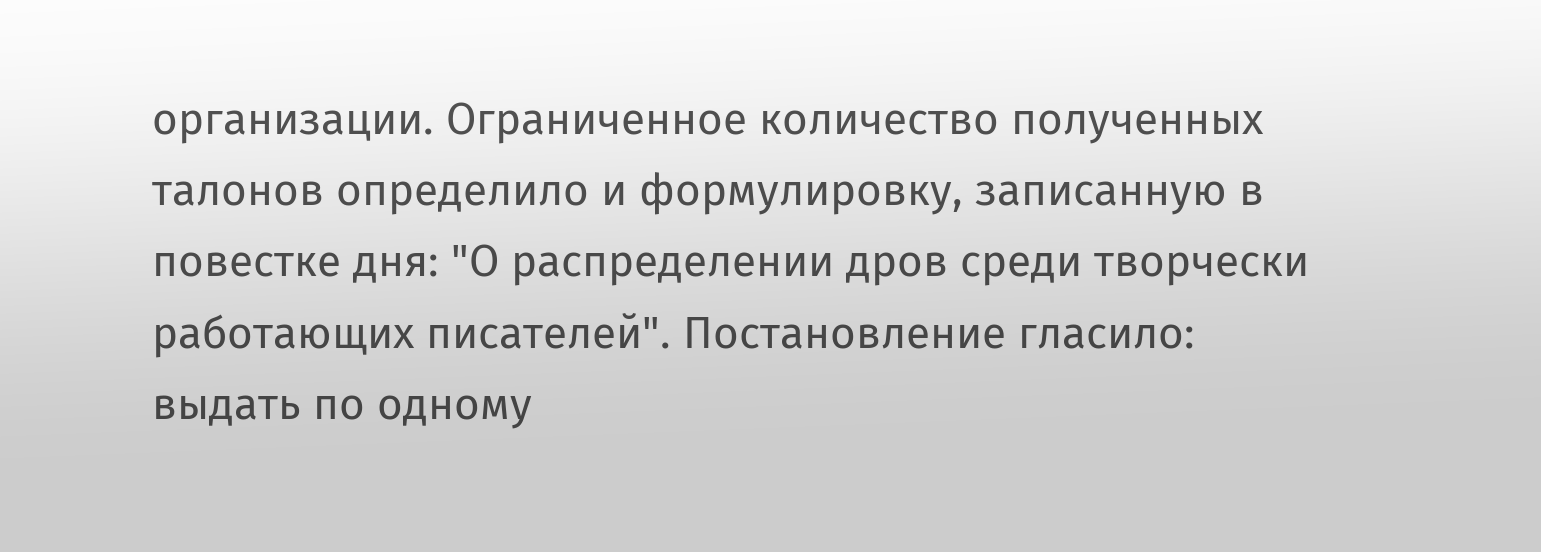организации. Ограниченное количество полученных талонов определило и формулировку, записанную в повестке дня: "О распределении дров среди творчески работающих писателей". Постановление гласило: выдать по одному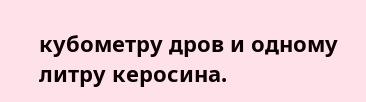кубометру дров и одному литру керосина.